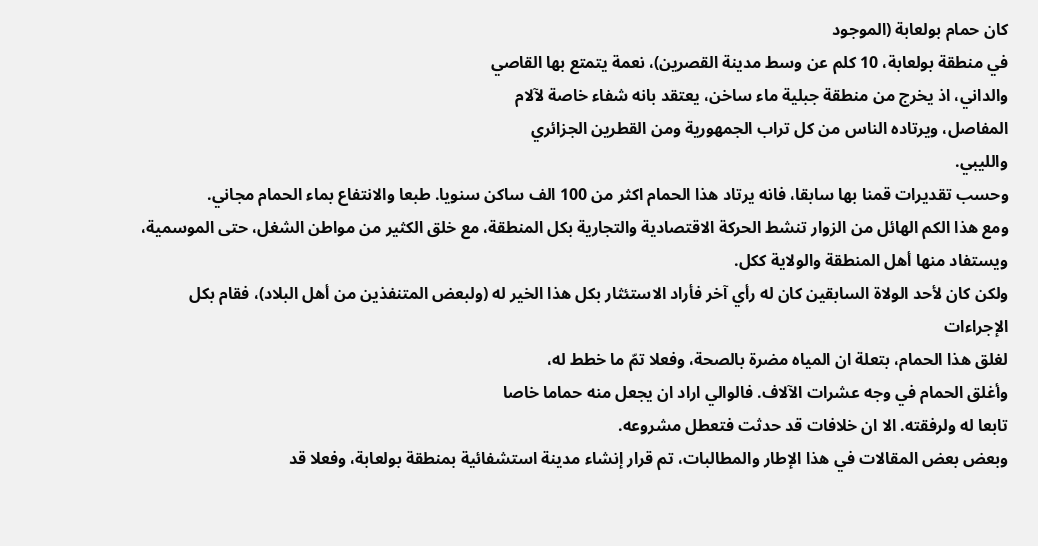كان حمام بولعابة (الموجود
في منطقة بولعابة، 10 كلم عن وسط مدينة القصرين)، نعمة يتمتع بها القاصي
والداني، اذ يخرج من منطقة جبلية ماء ساخن، يعتقد بانه شفاء خاصة لآلام
المفاصل، ويرتاده الناس من كل تراب الجمهورية ومن القطرين الجزائري
والليبي.
وحسب تقديرات قمنا بها سابقا، فانه يرتاد هذا الحمام اكثر من 100 الف ساكن سنويا. طبعا والانتفاع بماء الحمام مجاني.
ومع هذا الكم الهائل من الزوار تنشط الحركة الاقتصادية والتجارية بكل المنطقة، مع خلق الكثير من مواطن الشغل، حتى الموسمية، ويستفاد منها أهل المنطقة والولاية ككل.
ولكن كان لأحد الولاة السابقين كان له رأي آخر فأراد الاستئثار بكل هذا الخير له (ولبعض المتنفذين من أهل البلاد)، فقام بكل الإجراءات
لغلق هذا الحمام، بتعلة ان المياه مضرة بالصحة، وفعلا تمّ ما خطط له،
وأغلق الحمام في وجه عشرات الآلاف. فالوالي اراد ان يجعل منه حماما خاصا
تابعا له ولرفقته. الا ان خلافات قد حدثت فتعطل مشروعه.
وبعض بعض المقالات في هذا الإطار والمطالبات، تم قرار إنشاء مدينة استشفائية بمنطقة بولعابة، وفعلا قد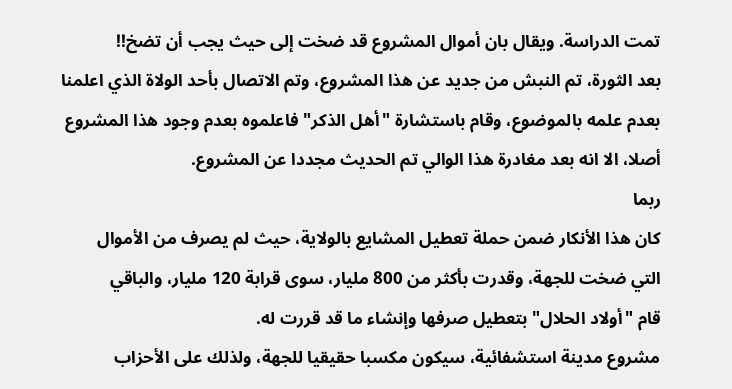تمت الدراسة. ويقال بان أموال المشروع قد ضخت إلى حيث يجب أن تضخ!!
بعد الثورة، تم النبش من جديد عن هذا المشروع، وتم الاتصال بأحد الولاة الذي اعلمنا بعدم علمه بالموضوع، وقام باستشارة "أهل الذكر" فاعلموه بعدم وجود هذا المشروع أصلا، الا انه بعد مغادرة هذا الوالي تم الحديث مجددا عن المشروع.
ربما
كان هذا الأنكار ضمن حملة تعطيل المشايع بالولاية، حيث لم يصرف من الأموال
التي ضخت للجهة، وقدرت بأكثر من 800 مليار، سوى قرابة 120 مليار، والباقي
قام "أولاد الحلال" بتعطيل صرفها وإنشاء ما قد قررت له.
مشروع مدينة استشفائية، سيكون مكسبا حقيقيا للجهة، ولذلك على الأحزاب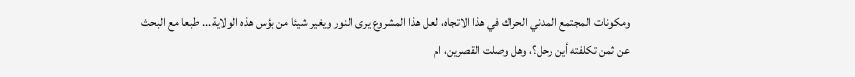ومكونات المجتمع المدني الحراك في هذا الاتجاه، لعل هذا المشروع يرى النور ويغير شيئا من بؤس هذه الولاية... طبعا مع البحث عن ثمن تكلفته أين رحل؟، وهل وصلت القصرين، ام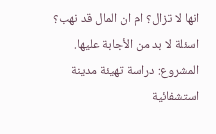انها لا تزال؟ ام ان المال قد نهب؟ اسئلة لا بد من الأجابة عليها.
المشروع: دراسة تهيئة مدينة استشفائية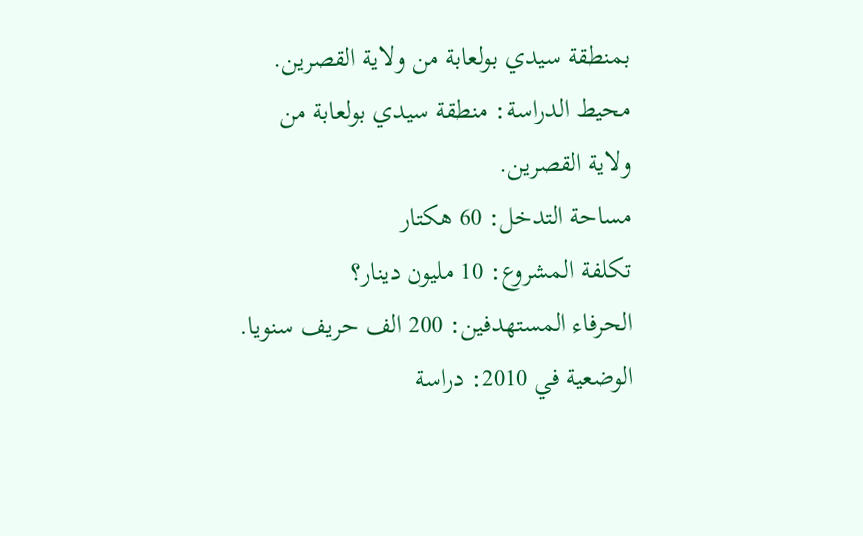بمنطقة سيدي بولعابة من ولاية القصرين.
محيط الدراسة: منطقة سيدي بولعابة من ولاية القصرين.
مساحة التدخل: 60 هكتار
تكلفة المشروع: 10 مليون دينار؟
الحرفاء المستهدفين: 200 الف حريف سنويا.
الوضعية في 2010: دراسة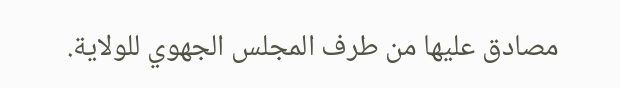مصادق عليها من طرف المجلس الجهوي للولاية.